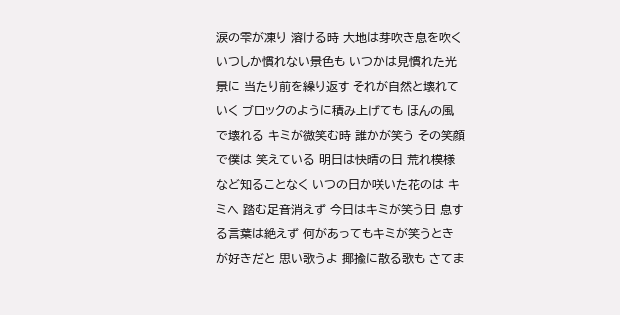涙の雫が凍り 溶ける時 大地は芽吹き息を吹く いつしか慣れない景色も いつかは見慣れた光景に 当たり前を繰り返す それが自然と壊れていく ブロックのように積み上げても ほんの風で壊れる キミが微笑む時 誰かが笑う その笑顔で僕は 笑えている 明日は快晴の日 荒れ模様など知ることなく いつの日か咲いた花のは キミへ 踏む足音消えず 今日はキミが笑う日 息する言葉は絶えず 何があってもキミが笑うときが好きだと 思い歌うよ 揶揄に散る歌も さてま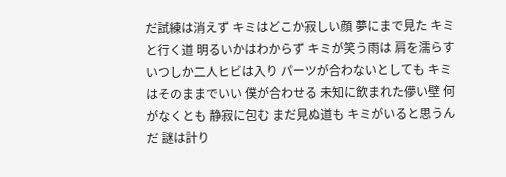だ試練は消えず キミはどこか寂しい顔 夢にまで見た キミと行く道 明るいかはわからず キミが笑う雨は 肩を濡らす いつしか二人ヒビは入り パーツが合わないとしても キミはそのままでいい 僕が合わせる 未知に飲まれた儚い壁 何がなくとも 静寂に包む まだ見ぬ道も キミがいると思うんだ 謎は計り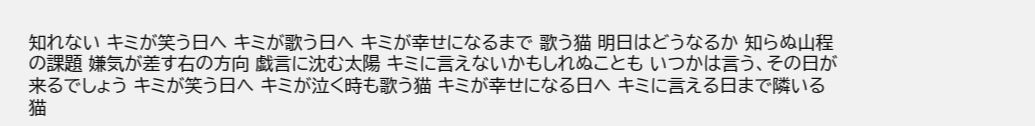知れない キミが笑う日へ キミが歌う日へ キミが幸せになるまで 歌う猫 明日はどうなるか 知らぬ山程の課題 嫌気が差す右の方向 戯言に沈む太陽 キミに言えないかもしれぬことも いつかは言う、その日が来るでしょう キミが笑う日へ キミが泣く時も歌う猫 キミが幸せになる日へ キミに言える日まで隣いる猫